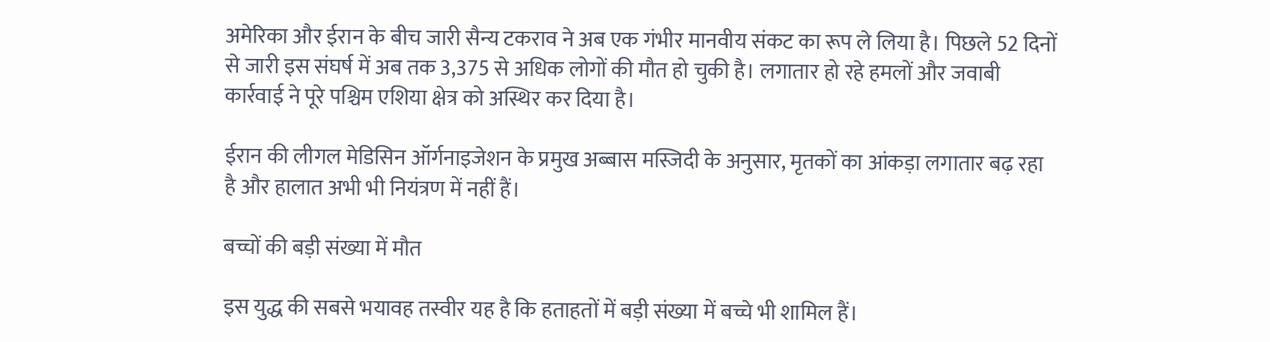अमेरिका और ईरान के बीच जारी सैन्य टकराव ने अब एक गंभीर मानवीय संकट का रूप ले लिया है। पिछले 52 दिनों से जारी इस संघर्ष में अब तक 3,375 से अधिक लोगों की मौत हो चुकी है। लगातार हो रहे हमलों और जवाबी कार्रवाई ने पूरे पश्चिम एशिया क्षेत्र को अस्थिर कर दिया है।

ईरान की लीगल मेडिसिन ऑर्गनाइजेशन के प्रमुख अब्बास मस्जिदी के अनुसार, मृतकों का आंकड़ा लगातार बढ़ रहा है और हालात अभी भी नियंत्रण में नहीं हैं।

बच्चों की बड़ी संख्या में मौत

इस युद्ध की सबसे भयावह तस्वीर यह है कि हताहतों में बड़ी संख्या में बच्चे भी शामिल हैं।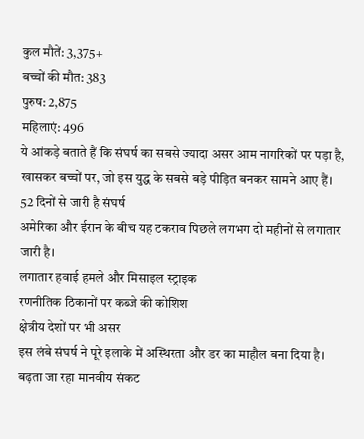कुल मौतें: 3,375+
बच्चों की मौत: 383
पुरुष: 2,875
महिलाएं: 496
ये आंकड़े बताते हैं कि संघर्ष का सबसे ज्यादा असर आम नागरिकों पर पड़ा है, खासकर बच्चों पर, जो इस युद्ध के सबसे बड़े पीड़ित बनकर सामने आए हैं।
52 दिनों से जारी है संघर्ष
अमेरिका और ईरान के बीच यह टकराव पिछले लगभग दो महीनों से लगातार जारी है।
लगातार हवाई हमले और मिसाइल स्ट्राइक
रणनीतिक ठिकानों पर कब्जे की कोशिश
क्षेत्रीय देशों पर भी असर
इस लंबे संघर्ष ने पूरे इलाके में अस्थिरता और डर का माहौल बना दिया है।
बढ़ता जा रहा मानवीय संकट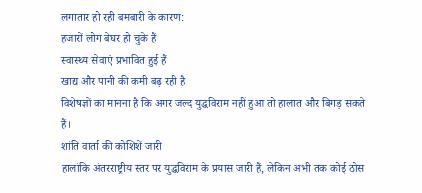लगातार हो रही बमबारी के कारण:
हजारों लोग बेघर हो चुके हैं
स्वास्थ्य सेवाएं प्रभावित हुई हैं
खाद्य और पानी की कमी बढ़ रही है
विशेषज्ञों का मानना है कि अगर जल्द युद्धविराम नहीं हुआ तो हालात और बिगड़ सकते हैं।
शांति वार्ता की कोशिशें जारी
हालांकि अंतरराष्ट्रीय स्तर पर युद्धविराम के प्रयास जारी हैं, लेकिन अभी तक कोई ठोस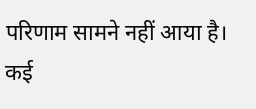परिणाम सामने नहीं आया है।
कई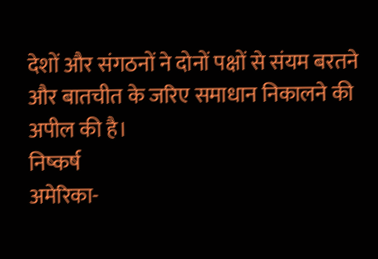देशों और संगठनों ने दोनों पक्षों से संयम बरतने और बातचीत के जरिए समाधान निकालने की अपील की है।
निष्कर्ष
अमेरिका-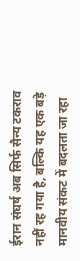ईरान संघर्ष अब सिर्फ सैन्य टकराव नहीं रह गया है, बल्कि यह एक बड़े मानवीय संकट में बदलता जा रहा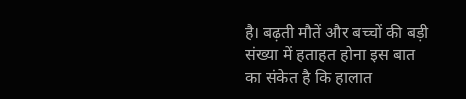है। बढ़ती मौतें और बच्चों की बड़ी संख्या में हताहत होना इस बात का संकेत है कि हालात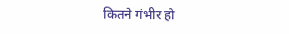कितने गंभीर हो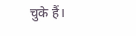चुके हैं।